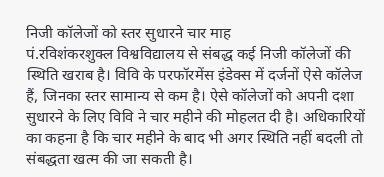निजी कॉलेजों को स्तर सुधारने चार माह
पं.रविशंकरशुक्ल विश्वविद्यालय से संबद्ध कई निजी कॉलेजों की स्थिति खराब है। विवि के परफॉरमेंस इंडेक्स में दर्जनों ऐसे कॉलेज हैं, जिनका स्तर सामान्य से कम है। ऐसे कॉलेजों को अपनी दशा सुधारने के लिए विवि ने चार महीने की मोहलत दी है। अधिकारियों का कहना है कि चार महीने के बाद भी अगर स्थिति नहीं बदली तो संबद्धता खत्म की जा सकती है।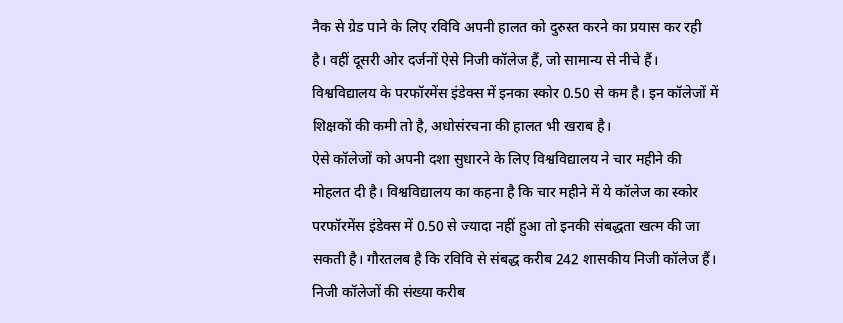नैक से ग्रेड पाने के लिए रविवि अपनी हालत को दुरुस्त करने का प्रयास कर रही है। वहीं दूसरी ओर दर्जनों ऐसे निजी कॉलेज हैं, जो सामान्य से नीचे हैं। विश्वविद्यालय के परफॉरमेंस इंडेक्स में इनका स्कोर 0.50 से कम है। इन कॉलेजों में शिक्षकों की कमी तो है, अधोसंरचना की हालत भी खराब है।
ऐसे कॉलेजों को अपनी दशा सुधारने के लिए विश्वविद्यालय ने चार महीने की मोहलत दी है। विश्वविद्यालय का कहना है कि चार महीने में ये कॉलेज का स्कोर परफॉरमेंस इंडेक्स में 0.50 से ज्यादा नहीं हुआ तो इनकी संबद्धता खत्म की जा सकती है। गौरतलब है कि रविवि से संबद्ध करीब 242 शासकीय निजी कॉलेज हैं। निजी कॉलेजों की संख्या करीब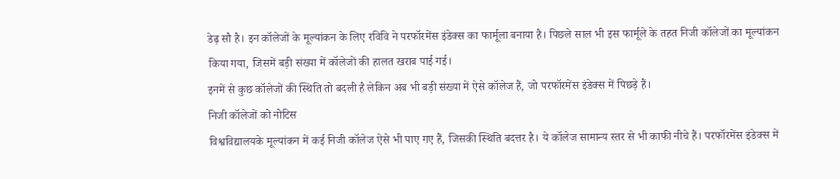डेढ़ सौ है। इन कॉलेजों के मूल्यांकन के लिए रविवि ने परफॉरमेंस इंडेक्स का फार्मूला बनाया है। पिछले साल भी इस फार्मूले के तहत निजी कॉलेजों का मूल्यांकन किया गया, जिसमें बड़ी संख्या में कॉलेजों की हालत खराब पाई गई।
इनमें से कुछ कॉलेजों की स्थिति तो बदली है लेकिन अब भी बड़ी संख्या में ऐसे कॉलेज हैं, जो परफॉरमेंस इंडेक्स में पिछड़े हैं।
निजी कॉलेजों को नोटिस
विश्वविद्यालयके मूल्यांकन में कई निजी कॉलेज ऐसे भी पाए गए हैं, जिसकी स्थिति बदत्तर है। ये कॉलेज सामान्य स्तर से भी काफी नीचे हैं। परफॉरमेंस इंडेक्स में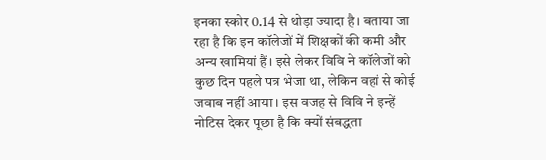इनका स्कोर 0.14 से थोड़ा ज्यादा है। बताया जा रहा है कि इन कॉलेजों में शिक्षकों की कमी और अन्य खामियां हैं। इसे लेकर विवि ने कॉलेजों को कुछ दिन पहले पत्र भेजा था, लेकिन वहां से कोई जवाब नहीं आया। इस वजह से विवि ने इन्हें नोटिस देकर पूछा है कि क्यों संबद्धता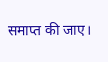समाप्त की जाए।